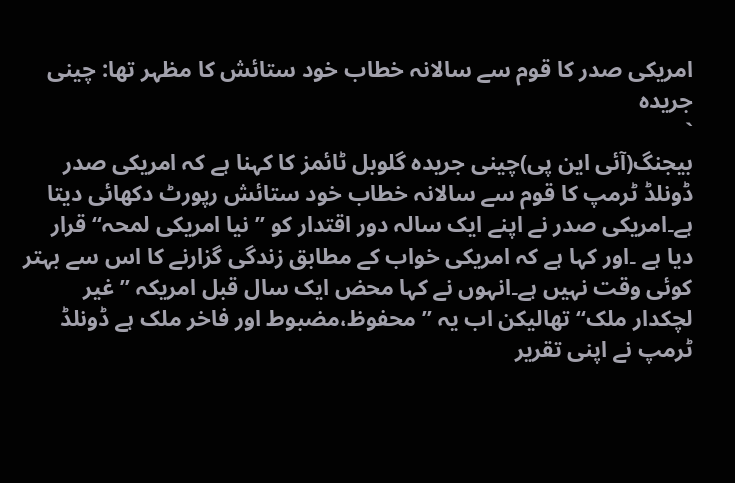امریکی صدر کا قوم سے سالانہ خطاب خود ستائش کا مظہر تھا: چینی جریدہ
`
بیجنگ(آئی این پی)چینی جریدہ گلوبل ٹائمز کا کہنا ہے کہ امریکی صدر ڈونلڈ ٹرمپ کا قوم سے سالانہ خطاب خود ستائش رپورٹ دکھائی دیتا ہے۔امریکی صدر نے اپنے ایک سالہ دور اقتدار کو ’’ نیا امریکی لمحہ‘‘قرار دیا ہے ۔اور کہا ہے کہ امریکی خواب کے مطابق زندگی گزارنے کا اس سے بہتر کوئی وقت نہیں ہے۔انہوں نے کہا محض ایک سال قبل امریکہ ’’غیر لچکدار ملک‘‘ تھالیکن اب یہ ’’محفوظ،مضبوط اور فاخر ملک ہے ڈونلڈ ٹرمپ نے اپنی تقریر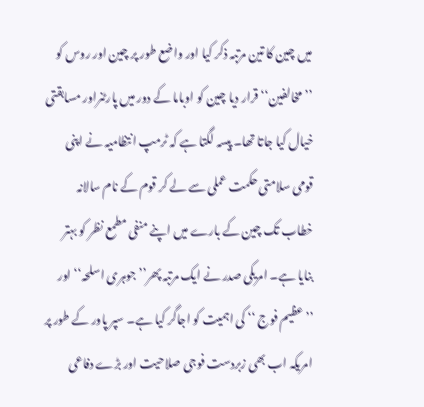میں چین کا تین مرتبہ ذکر کیا اور واضع طور پر چین اور روس کو ’’مخالفین‘‘ قرار دیا چین کو اوباما کے دور میں پارٹنراور مسابقتی خیال کیا جاتا تھا۔ پیسہ لگتا ہے کہ ٹرمپ انتظامیہ نے اپنی قومی سلامتی حکمت عملی سے لے کر قوم کے نام سالانہ خطاب تک چین کے بارے میں اپنے منفی مطمع نظر کو بہتر بنایا ہے۔ امریکی صدر نے ایک مرتبہ پھر’’جوہری اسلحہ‘‘ اور ’’عظیم فوج ‘‘ کی اہمیت کو اجاگر کیا ہے۔ سپر پاور کے طور پر امریکہ اب بھی زبردست فوجی صلاحیت اور بڑے دفاعی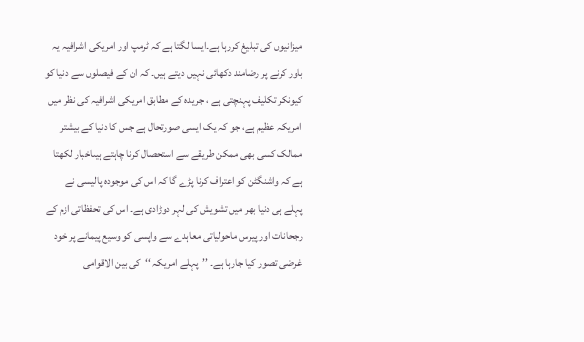میزانیوں کی تبلیغ کررہا ہے۔ایسا لگتا ہے کہ ٹرمپ اور امریکی اشرافیہ یہ باور کرنے پر رضامند دکھائی نہیں دیتے ہیں۔ کہ ان کے فیصلوں سے دنیا کو کیونکر تکلیف پہنچتی ہے ، جریدہ کے مطابق امریکی اشرافیہ کی نظر میں امریکہ عظیم ہے، جو کہ یک ایسی صورتحال ہے جس کا دنیا کے بیشتر ممالک کسی بھی ممکن طریقے سے استحصال کرنا چاہتے ہیںاخبار لکھتا ہے کہ واشنگٹن کو اعتراف کرنا پڑے گا کہ اس کی موجودہ پالیسی نے پہلے ہی دنیا بھر میں تشویش کی لہر دوڑادی ہے۔ اس کی تحفظاتی ازم کے رجحانات اور پیرس ماحولیاتی معاہدے سے واپسی کو وسیع پیمانے پر خود غرضی تصور کیا جارہا ہے۔ ’’پہلے امریکہ ‘‘کی بین الاقوامی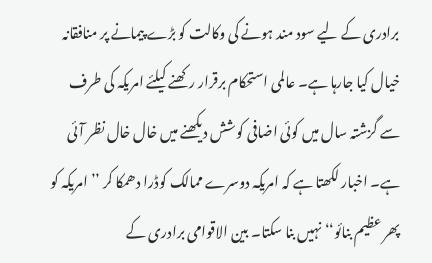برادری کے لیے سود مند ہونے کی وکالت کو بڑے پیمانے پر منافقانہ خیال کیا جارہا ہے۔ عالمی استحکام برقرار رکھنے کیلئے امریکہ کی طرف سے گزشتہ سال میں کوئی اضافی کوشش دیکھنے میں خال خال نظر آئی ہے۔ اخبار لکھتا ہے کہ امریکہ دوسرے ممالک کوڈرا دھمکا کر ’’امریکہ کو پھر عظیم بنائو‘‘ نہیں بنا سکتا۔ بین الاقوامی برادری کے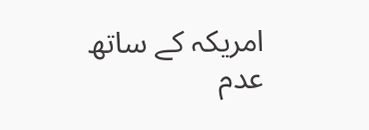امریکہ کے ساتھ عدم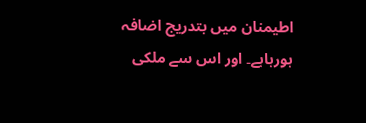اطیمنان میں بتدریج اضافہ ہورہاہے۔ اور اس سے ملکی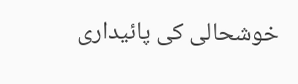خوشحالی کی پائیداری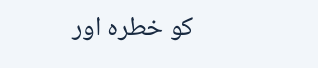کو خطرہ اور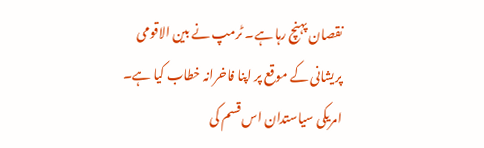نقصان پہنچ رہا ہے۔ ٹرمپ نے بین الاقومی پریشانی کے موقع پر اپنا فاخرانہ خطاب کیا ہے۔ امریکی سیاستدان اس قسم کی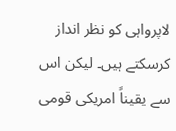لاپرواہی کو نظر انداز کرسکتے ہیں۔ لیکن اس سے یقیناً امریکی قومی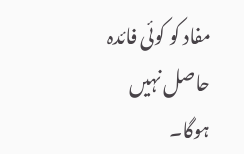مفاد کو کوئی فائدہ حاصل نہیں ہوگا۔